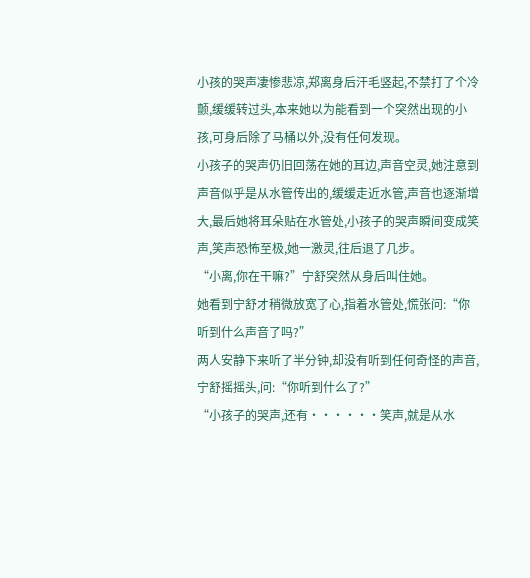小孩的哭声凄惨悲凉,郑离身后汗毛竖起,不禁打了个冷颤,缓缓转过头,本来她以为能看到一个突然出现的小孩,可身后除了马桶以外,没有任何发现。
小孩子的哭声仍旧回荡在她的耳边,声音空灵,她注意到声音似乎是从水管传出的,缓缓走近水管,声音也逐渐增大,最后她将耳朵贴在水管处,小孩子的哭声瞬间变成笑声,笑声恐怖至极,她一激灵,往后退了几步。
“小离,你在干嘛?”宁舒突然从身后叫住她。
她看到宁舒才稍微放宽了心,指着水管处,慌张问:“你听到什么声音了吗?”
两人安静下来听了半分钟,却没有听到任何奇怪的声音,宁舒摇摇头,问:“你听到什么了?”
“小孩子的哭声,还有······笑声,就是从水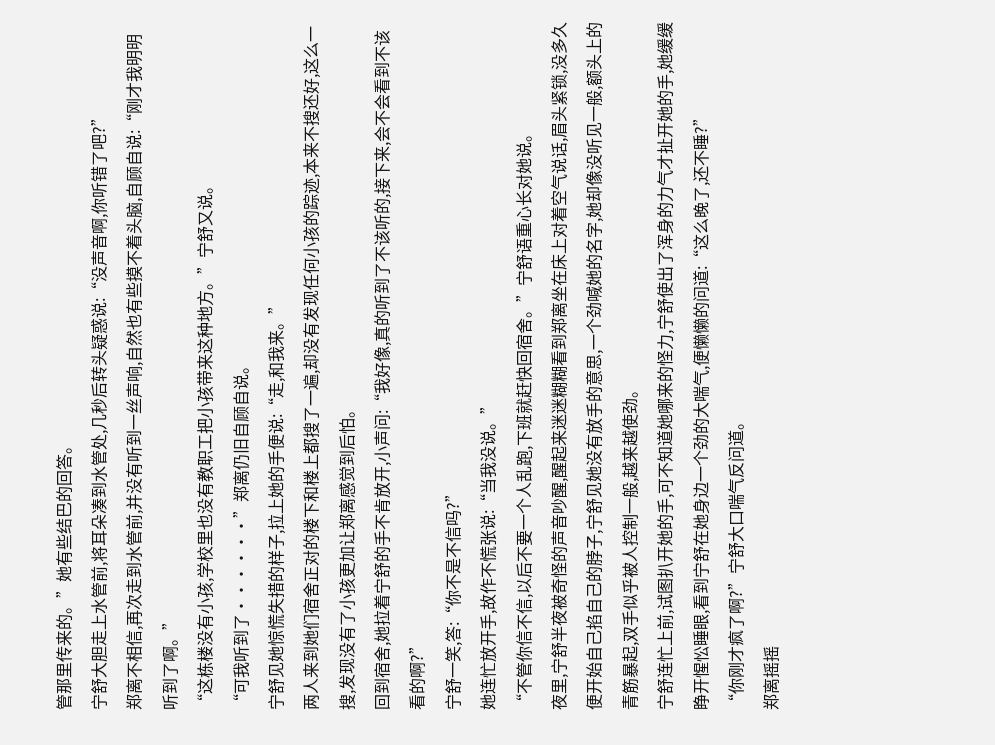管那里传来的。”她有些结巴的回答。
宁舒大胆走上水管前,将耳朵凑到水管处,几秒后转头疑惑说:“没声音啊,你听错了吧?”
郑离不相信,再次走到水管前,并没有听到一丝声响,自然也有些摸不着头脑,自顾自说:“刚才我明明听到了啊。”
“这栋楼没有小孩,学校里也没有教职工把小孩带来这种地方。”宁舒又说。
“可我听到了······”郑离仍旧自顾自说。
宁舒见她惊慌失措的样子,拉上她的手便说:“走,和我来。”
两人来到她们宿舍正对的楼下和楼上都搜了一遍,却没有发现任何小孩的踪迹,本来不搜还好,这么一搜,发现没有了小孩更加让郑离感觉到后怕。
回到宿舍,她拉着宁舒的手不肯放开,小声问:“我好像,真的听到了不该听的,接下来,会不会看到不该看的啊?”
宁舒一笑,答:“你不是不信吗?”
她连忙放开手,故作不慌张说:“当我没说。”
“不管你信不信,以后不要一个人乱跑,下班就赶快回宿舍。”宁舒语重心长对她说。
夜里,宁舒半夜被奇怪的声音吵醒,醒起来迷迷糊糊看到郑离坐在床上对着空气说话,眉头紧锁,没多久便开始自己掐自己的脖子,宁舒见她没有放手的意思,一个劲喊她的名字,她却像没听见一般,额头上的青筋暴起,双手似乎被人控制一般,越来越使劲。
宁舒连忙上前,试图扒开她的手,可不知道她哪来的怪力,宁舒使出了浑身的力气才扯开她的手,她缓缓睁开惺忪睡眼,看到宁舒在她身边一个劲的大喘气,便懒懒的问道:“这么晚了,还不睡?”
“你刚才疯了啊?”宁舒大口喘气反问道。
郑离摇摇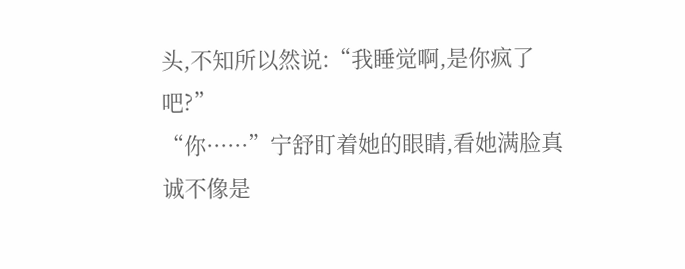头,不知所以然说:“我睡觉啊,是你疯了吧?”
“你······”宁舒盯着她的眼睛,看她满脸真诚不像是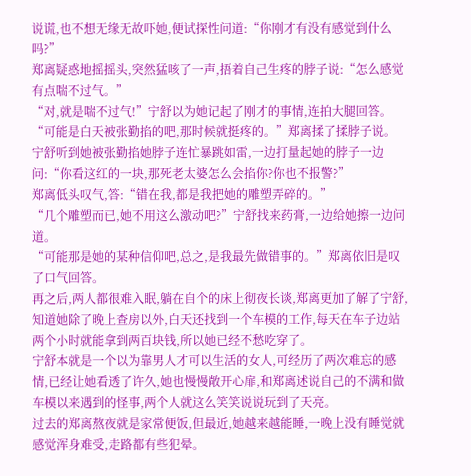说谎,也不想无缘无故吓她,便试探性问道:“你刚才有没有感觉到什么吗?”
郑离疑惑地摇摇头,突然猛咳了一声,捂着自己生疼的脖子说:“怎么感觉有点喘不过气。”
“对,就是喘不过气!”宁舒以为她记起了刚才的事情,连拍大腿回答。
“可能是白天被张勤掐的吧,那时候就挺疼的。”郑离揉了揉脖子说。
宁舒听到她被张勤掐她脖子连忙暴跳如雷,一边打量起她的脖子一边问:“你看这红的一块,那死老太婆怎么会掐你?你也不报警?”
郑离低头叹气,答:“错在我,都是我把她的雕塑弄碎的。”
“几个雕塑而已,她不用这么激动吧?”宁舒找来药膏,一边给她擦一边问道。
“可能那是她的某种信仰吧,总之,是我最先做错事的。”郑离依旧是叹了口气回答。
再之后,两人都很难入眠,躺在自个的床上彻夜长谈,郑离更加了解了宁舒,知道她除了晚上查房以外,白天还找到一个车模的工作,每天在车子边站两个小时就能拿到两百块钱,所以她已经不愁吃穿了。
宁舒本就是一个以为靠男人才可以生活的女人,可经历了两次难忘的感情,已经让她看透了许久,她也慢慢敞开心扉,和郑离述说自己的不满和做车模以来遇到的怪事,两个人就这么笑笑说说玩到了天亮。
过去的郑离熬夜就是家常便饭,但最近,她越来越能睡,一晚上没有睡觉就感觉浑身难受,走路都有些犯晕。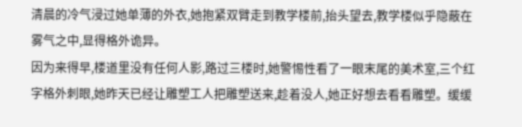清晨的冷气浸过她单薄的外衣,她抱紧双臂走到教学楼前,抬头望去,教学楼似乎隐蔽在雾气之中,显得格外诡异。
因为来得早,楼道里没有任何人影,路过三楼时,她警惕性看了一眼末尾的美术室,三个红字格外刺眼,她昨天已经让雕塑工人把雕塑送来,趁着没人,她正好想去看看雕塑。缓缓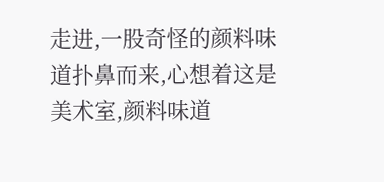走进,一股奇怪的颜料味道扑鼻而来,心想着这是美术室,颜料味道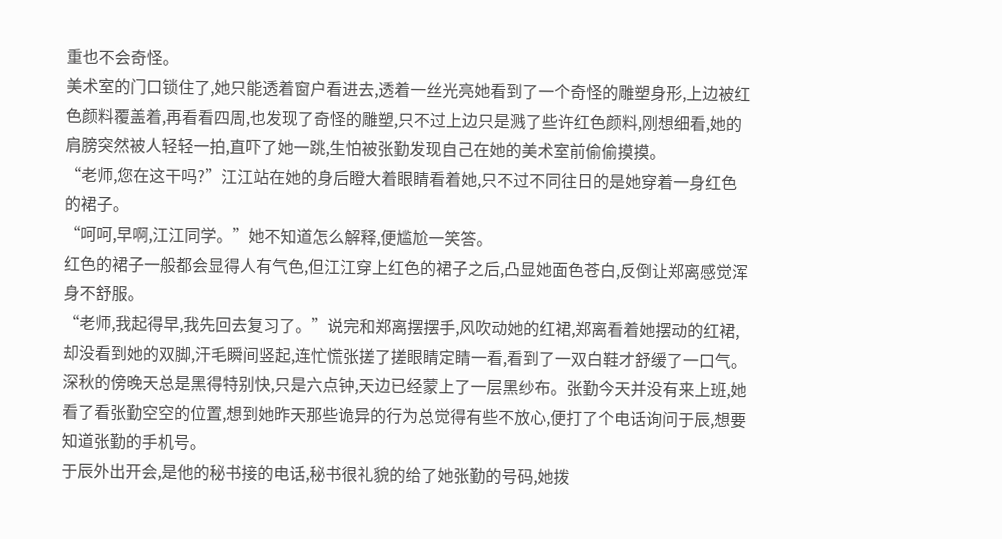重也不会奇怪。
美术室的门口锁住了,她只能透着窗户看进去,透着一丝光亮她看到了一个奇怪的雕塑身形,上边被红色颜料覆盖着,再看看四周,也发现了奇怪的雕塑,只不过上边只是溅了些许红色颜料,刚想细看,她的肩膀突然被人轻轻一拍,直吓了她一跳,生怕被张勤发现自己在她的美术室前偷偷摸摸。
“老师,您在这干吗?”江江站在她的身后瞪大着眼睛看着她,只不过不同往日的是她穿着一身红色的裙子。
“呵呵,早啊,江江同学。”她不知道怎么解释,便尴尬一笑答。
红色的裙子一般都会显得人有气色,但江江穿上红色的裙子之后,凸显她面色苍白,反倒让郑离感觉浑身不舒服。
“老师,我起得早,我先回去复习了。”说完和郑离摆摆手,风吹动她的红裙,郑离看着她摆动的红裙,却没看到她的双脚,汗毛瞬间竖起,连忙慌张搓了搓眼睛定睛一看,看到了一双白鞋才舒缓了一口气。
深秋的傍晚天总是黑得特别快,只是六点钟,天边已经蒙上了一层黑纱布。张勤今天并没有来上班,她看了看张勤空空的位置,想到她昨天那些诡异的行为总觉得有些不放心,便打了个电话询问于辰,想要知道张勤的手机号。
于辰外出开会,是他的秘书接的电话,秘书很礼貌的给了她张勤的号码,她拨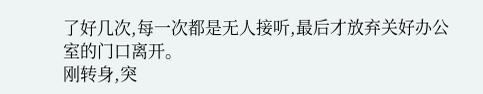了好几次,每一次都是无人接听,最后才放弃关好办公室的门口离开。
刚转身,突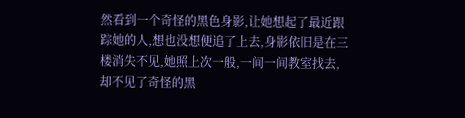然看到一个奇怪的黑色身影,让她想起了最近跟踪她的人,想也没想便追了上去,身影依旧是在三楼消失不见,她照上次一般,一间一间教室找去,却不见了奇怪的黑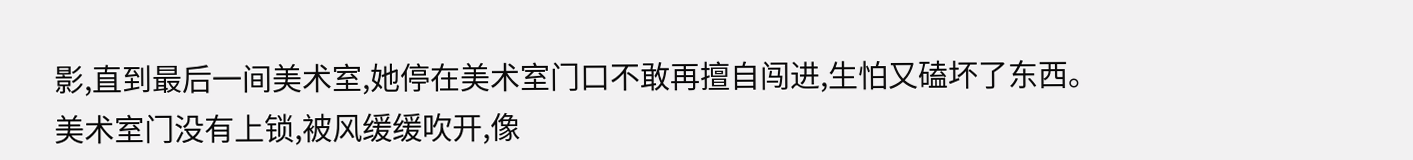影,直到最后一间美术室,她停在美术室门口不敢再擅自闯进,生怕又磕坏了东西。
美术室门没有上锁,被风缓缓吹开,像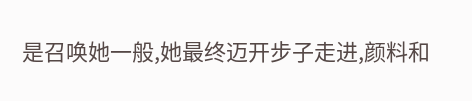是召唤她一般,她最终迈开步子走进,颜料和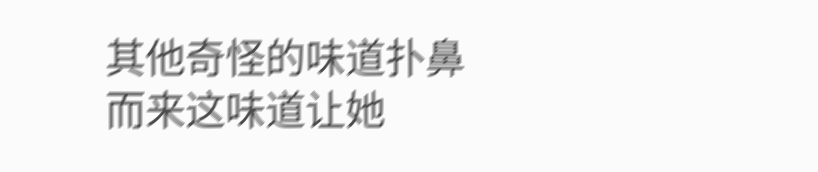其他奇怪的味道扑鼻而来这味道让她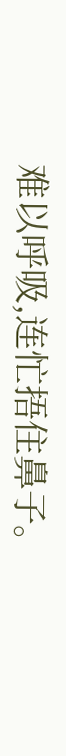难以呼吸,连忙捂住鼻子。